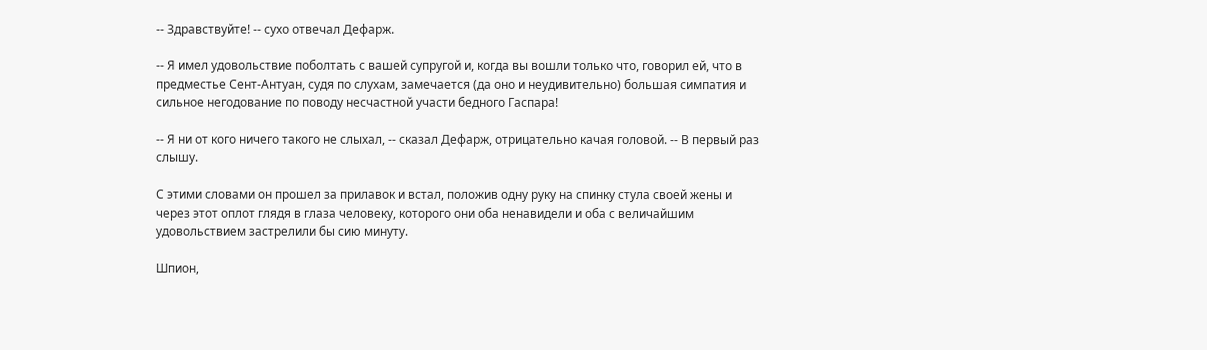-- Здравствуйте! -- сухо отвечал Дефарж.

-- Я имел удовольствие поболтать с вашей супругой и, когда вы вошли только что, говорил ей, что в предместье Сент-Антуан, судя по слухам, замечается (да оно и неудивительно) большая симпатия и сильное негодование по поводу несчастной участи бедного Гаспара!

-- Я ни от кого ничего такого не слыхал, -- сказал Дефарж, отрицательно качая головой. -- В первый раз слышу.

С этими словами он прошел за прилавок и встал, положив одну руку на спинку стула своей жены и через этот оплот глядя в глаза человеку, которого они оба ненавидели и оба с величайшим удовольствием застрелили бы сию минуту.

Шпион,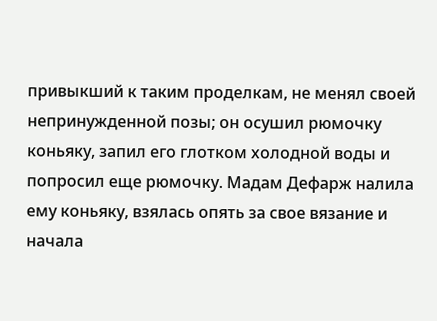привыкший к таким проделкам, не менял своей непринужденной позы; он осушил рюмочку коньяку, запил его глотком холодной воды и попросил еще рюмочку. Мадам Дефарж налила ему коньяку, взялась опять за свое вязание и начала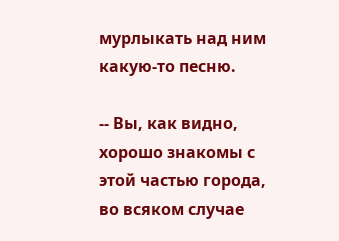мурлыкать над ним какую-то песню.

-- Вы, как видно, хорошо знакомы с этой частью города, во всяком случае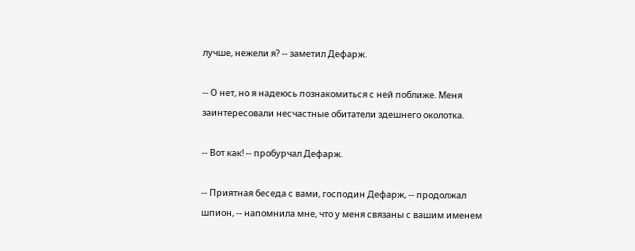лучше, нежели я? -- заметил Дефарж.

-- О нет, но я надеюсь познакомиться с ней поближе. Меня заинтересовали несчастные обитатели здешнего околотка.

-- Вот как! -- пробурчал Дефарж.

-- Приятная беседа с вами, господин Дефарж, -- продолжал шпион, -- напомнила мне, что у меня связаны с вашим именем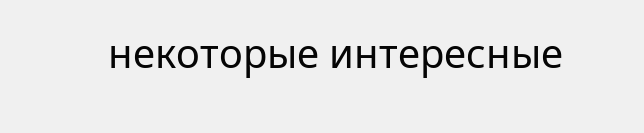некоторые интересные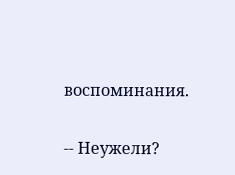воспоминания.

-- Неужели?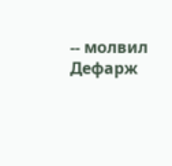-- молвил Дефарж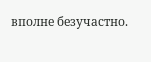вполне безучастно.